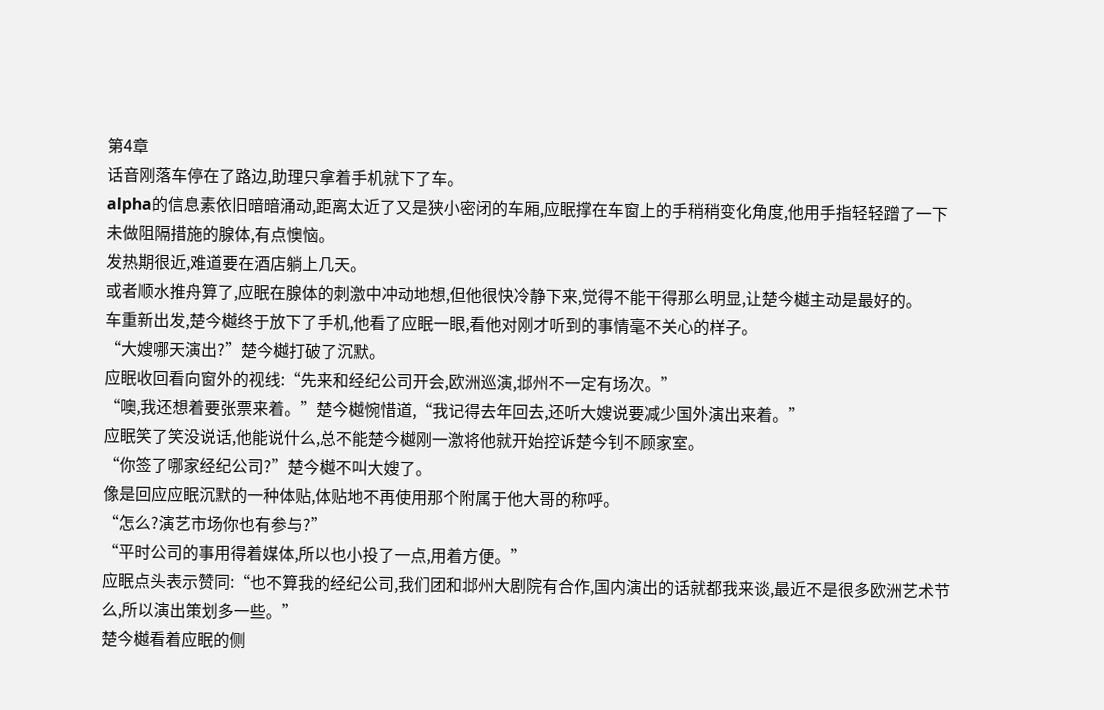第4章
话音刚落车停在了路边,助理只拿着手机就下了车。
alpha的信息素依旧暗暗涌动,距离太近了又是狭小密闭的车厢,应眠撑在车窗上的手稍稍变化角度,他用手指轻轻蹭了一下未做阻隔措施的腺体,有点懊恼。
发热期很近,难道要在酒店躺上几天。
或者顺水推舟算了,应眠在腺体的刺激中冲动地想,但他很快冷静下来,觉得不能干得那么明显,让楚今樾主动是最好的。
车重新出发,楚今樾终于放下了手机,他看了应眠一眼,看他对刚才听到的事情毫不关心的样子。
“大嫂哪天演出?”楚今樾打破了沉默。
应眠收回看向窗外的视线:“先来和经纪公司开会,欧洲巡演,邶州不一定有场次。”
“噢,我还想着要张票来着。”楚今樾惋惜道,“我记得去年回去,还听大嫂说要减少国外演出来着。”
应眠笑了笑没说话,他能说什么,总不能楚今樾刚一激将他就开始控诉楚今钊不顾家室。
“你签了哪家经纪公司?”楚今樾不叫大嫂了。
像是回应应眠沉默的一种体贴,体贴地不再使用那个附属于他大哥的称呼。
“怎么?演艺市场你也有参与?”
“平时公司的事用得着媒体,所以也小投了一点,用着方便。”
应眠点头表示赞同:“也不算我的经纪公司,我们团和邶州大剧院有合作,国内演出的话就都我来谈,最近不是很多欧洲艺术节么,所以演出策划多一些。”
楚今樾看着应眠的侧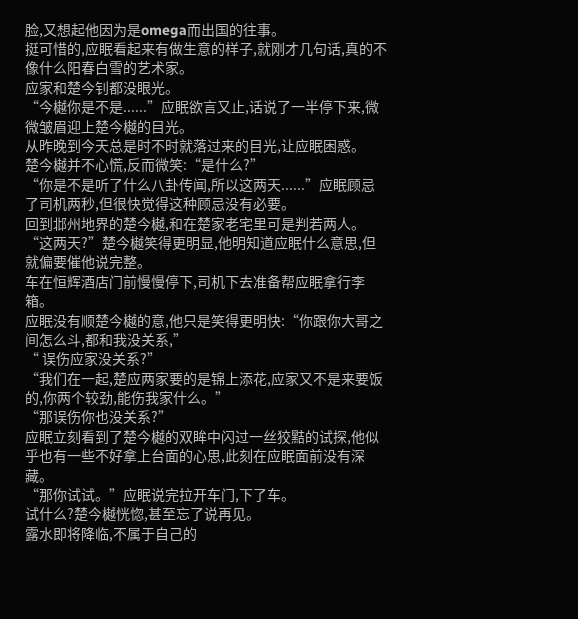脸,又想起他因为是omega而出国的往事。
挺可惜的,应眠看起来有做生意的样子,就刚才几句话,真的不像什么阳春白雪的艺术家。
应家和楚今钊都没眼光。
“今樾你是不是......”应眠欲言又止,话说了一半停下来,微微皱眉迎上楚今樾的目光。
从昨晚到今天总是时不时就落过来的目光,让应眠困惑。
楚今樾并不心慌,反而微笑:“是什么?”
“你是不是听了什么八卦传闻,所以这两天......”应眠顾忌了司机两秒,但很快觉得这种顾忌没有必要。
回到邶州地界的楚今樾,和在楚家老宅里可是判若两人。
“这两天?”楚今樾笑得更明显,他明知道应眠什么意思,但就偏要催他说完整。
车在恒辉酒店门前慢慢停下,司机下去准备帮应眠拿行李箱。
应眠没有顺楚今樾的意,他只是笑得更明快:“你跟你大哥之间怎么斗,都和我没关系,”
“ 误伤应家没关系?”
“我们在一起,楚应两家要的是锦上添花,应家又不是来要饭的,你两个较劲,能伤我家什么。”
“那误伤你也没关系?”
应眠立刻看到了楚今樾的双眸中闪过一丝狡黠的试探,他似乎也有一些不好拿上台面的心思,此刻在应眠面前没有深藏。
“那你试试。”应眠说完拉开车门,下了车。
试什么?楚今樾恍惚,甚至忘了说再见。
露水即将降临,不属于自己的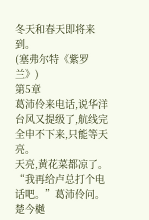冬天和春天即将来到。
(塞弗尔特《紫罗兰》)
第5章
葛沛伶来电话,说华洋台风又提级了,航线完全申不下来,只能等天亮。
天亮,黄花菜都凉了。
“我再给卢总打个电话吧。”葛沛伶问。
楚今樾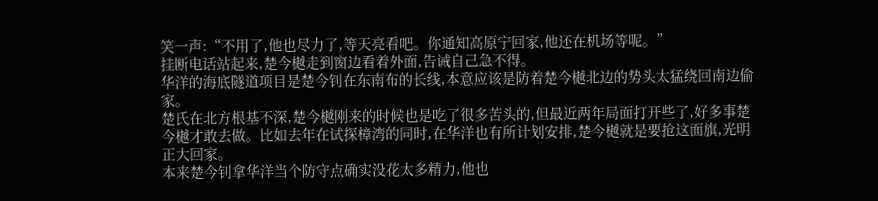笑一声:“不用了,他也尽力了,等天亮看吧。你通知高原宁回家,他还在机场等呢。”
挂断电话站起来,楚今樾走到窗边看着外面,告诫自己急不得。
华洋的海底隧道项目是楚今钊在东南布的长线,本意应该是防着楚今樾北边的势头太猛绕回南边偷家。
楚氏在北方根基不深,楚今樾刚来的时候也是吃了很多苦头的,但最近两年局面打开些了,好多事楚今樾才敢去做。比如去年在试探樟湾的同时,在华洋也有所计划安排,楚今樾就是要抢这面旗,光明正大回家。
本来楚今钊拿华洋当个防守点确实没花太多精力,他也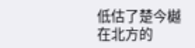低估了楚今樾在北方的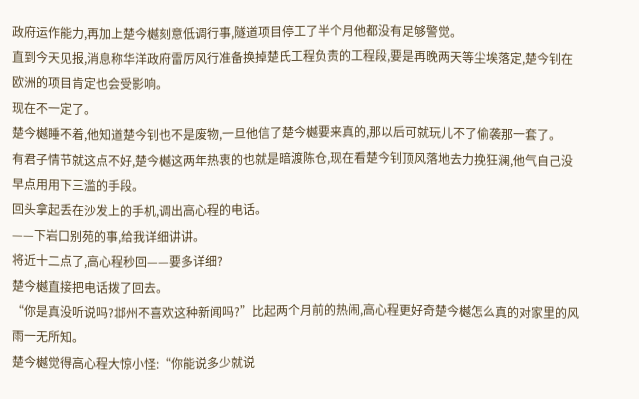政府运作能力,再加上楚今樾刻意低调行事,隧道项目停工了半个月他都没有足够警觉。
直到今天见报,消息称华洋政府雷厉风行准备换掉楚氏工程负责的工程段,要是再晚两天等尘埃落定,楚今钊在欧洲的项目肯定也会受影响。
现在不一定了。
楚今樾睡不着,他知道楚今钊也不是废物,一旦他信了楚今樾要来真的,那以后可就玩儿不了偷袭那一套了。
有君子情节就这点不好,楚今樾这两年热衷的也就是暗渡陈仓,现在看楚今钊顶风落地去力挽狂澜,他气自己没早点用用下三滥的手段。
回头拿起丢在沙发上的手机,调出高心程的电话。
——下岩口别苑的事,给我详细讲讲。
将近十二点了,高心程秒回——要多详细?
楚今樾直接把电话拨了回去。
“你是真没听说吗?邶州不喜欢这种新闻吗?”比起两个月前的热闹,高心程更好奇楚今樾怎么真的对家里的风雨一无所知。
楚今樾觉得高心程大惊小怪:“你能说多少就说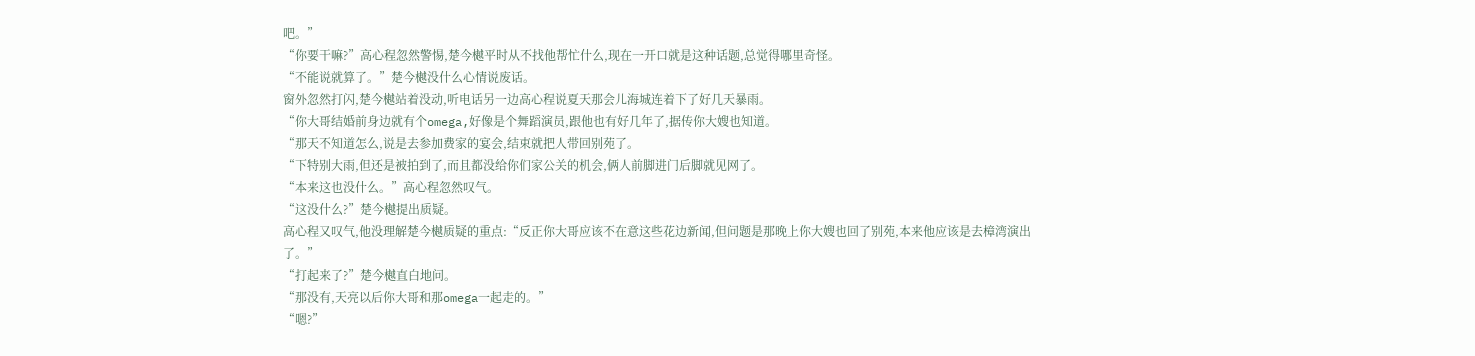吧。”
“你要干嘛?”高心程忽然警惕,楚今樾平时从不找他帮忙什么,现在一开口就是这种话题,总觉得哪里奇怪。
“不能说就算了。”楚今樾没什么心情说废话。
窗外忽然打闪,楚今樾站着没动,听电话另一边高心程说夏天那会儿海城连着下了好几天暴雨。
“你大哥结婚前身边就有个omega,好像是个舞蹈演员,跟他也有好几年了,据传你大嫂也知道。
“那天不知道怎么,说是去参加费家的宴会,结束就把人带回别苑了。
“下特别大雨,但还是被拍到了,而且都没给你们家公关的机会,俩人前脚进门后脚就见网了。
“本来这也没什么。”高心程忽然叹气。
“这没什么?”楚今樾提出质疑。
高心程又叹气,他没理解楚今樾质疑的重点:“反正你大哥应该不在意这些花边新闻,但问题是那晚上你大嫂也回了别苑,本来他应该是去樟湾演出了。”
“打起来了?”楚今樾直白地问。
“那没有,天亮以后你大哥和那omega一起走的。”
“嗯?”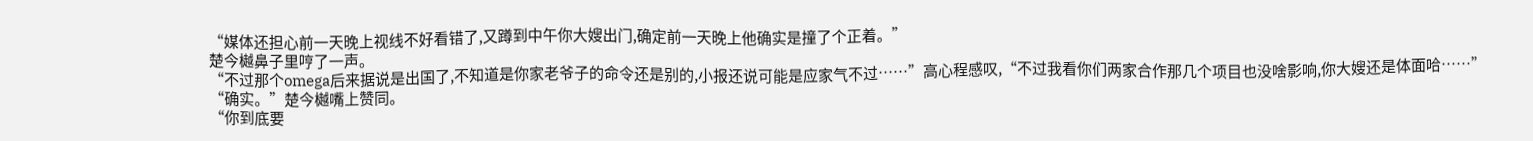“媒体还担心前一天晚上视线不好看错了,又蹲到中午你大嫂出门,确定前一天晚上他确实是撞了个正着。”
楚今樾鼻子里哼了一声。
“不过那个omega后来据说是出国了,不知道是你家老爷子的命令还是别的,小报还说可能是应家气不过……”高心程感叹,“不过我看你们两家合作那几个项目也没啥影响,你大嫂还是体面哈……”
“确实。”楚今樾嘴上赞同。
“你到底要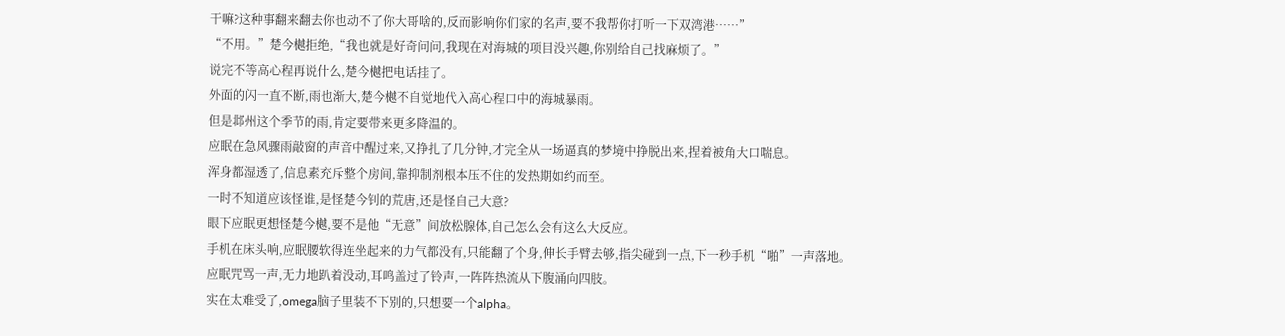干嘛?这种事翻来翻去你也动不了你大哥啥的,反而影响你们家的名声,要不我帮你打听一下双湾港……”
“不用。”楚今樾拒绝,“我也就是好奇问问,我现在对海城的项目没兴趣,你别给自己找麻烦了。”
说完不等高心程再说什么,楚今樾把电话挂了。
外面的闪一直不断,雨也渐大,楚今樾不自觉地代入高心程口中的海城暴雨。
但是邶州这个季节的雨,肯定要带来更多降温的。
应眠在急风骤雨敲窗的声音中醒过来,又挣扎了几分钟,才完全从一场逼真的梦境中挣脱出来,捏着被角大口喘息。
浑身都湿透了,信息素充斥整个房间,靠抑制剂根本压不住的发热期如约而至。
一时不知道应该怪谁,是怪楚今钊的荒唐,还是怪自己大意?
眼下应眠更想怪楚今樾,要不是他“无意”间放松腺体,自己怎么会有这么大反应。
手机在床头响,应眠腰软得连坐起来的力气都没有,只能翻了个身,伸长手臂去够,指尖碰到一点,下一秒手机“啪”一声落地。
应眠咒骂一声,无力地趴着没动,耳鸣盖过了铃声,一阵阵热流从下腹涌向四肢。
实在太难受了,omega脑子里装不下别的,只想要一个alpha。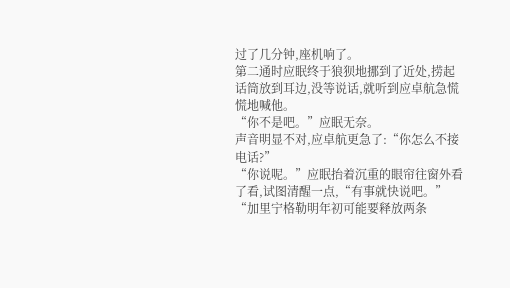过了几分钟,座机响了。
第二通时应眠终于狼狈地挪到了近处,捞起话筒放到耳边,没等说话,就听到应卓航急慌慌地喊他。
“你不是吧。”应眠无奈。
声音明显不对,应卓航更急了:“你怎么不接电话?”
“你说呢。”应眠抬着沉重的眼帘往窗外看了看,试图清醒一点,“有事就快说吧。”
“加里宁格勒明年初可能要释放两条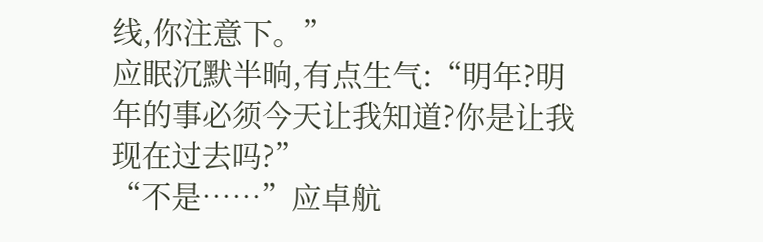线,你注意下。”
应眠沉默半晌,有点生气:“明年?明年的事必须今天让我知道?你是让我现在过去吗?”
“不是……”应卓航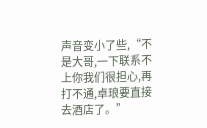声音变小了些,“不是大哥,一下联系不上你我们很担心,再打不通,卓琅要直接去酒店了。”